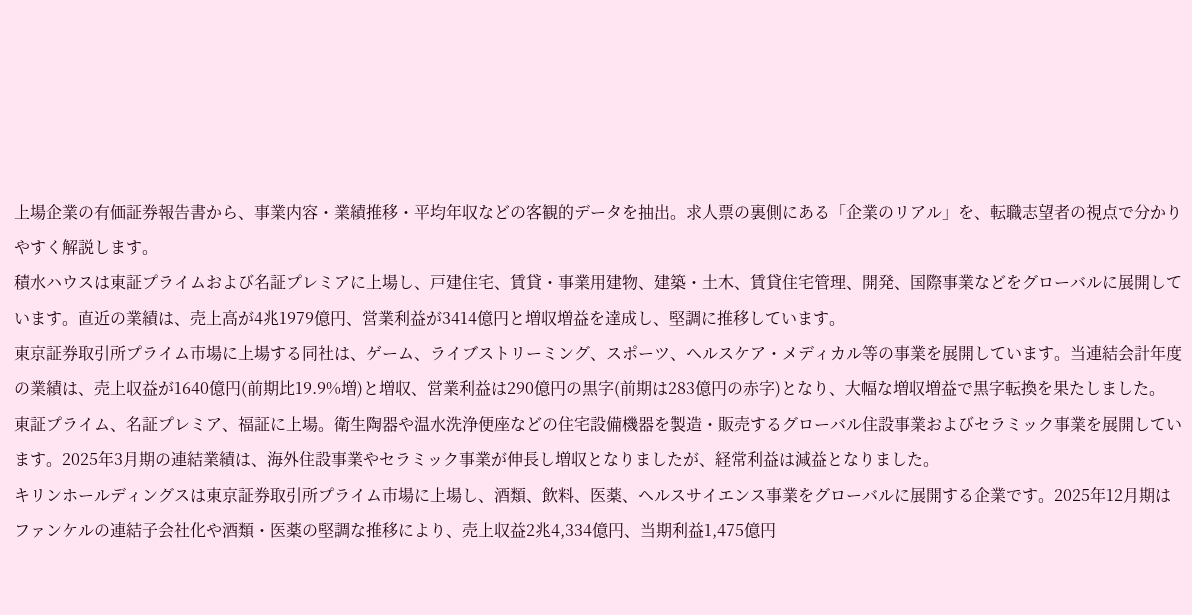上場企業の有価証券報告書から、事業内容・業績推移・平均年収などの客観的データを抽出。求人票の裏側にある「企業のリアル」を、転職志望者の視点で分かりやすく解説します。
積水ハウスは東証プライムおよび名証プレミアに上場し、戸建住宅、賃貸・事業用建物、建築・土木、賃貸住宅管理、開発、国際事業などをグローバルに展開しています。直近の業績は、売上高が4兆1979億円、営業利益が3414億円と増収増益を達成し、堅調に推移しています。
東京証券取引所プライム市場に上場する同社は、ゲーム、ライブストリーミング、スポーツ、ヘルスケア・メディカル等の事業を展開しています。当連結会計年度の業績は、売上収益が1640億円(前期比19.9%増)と増収、営業利益は290億円の黒字(前期は283億円の赤字)となり、大幅な増収増益で黒字転換を果たしました。
東証プライム、名証プレミア、福証に上場。衛生陶器や温水洗浄便座などの住宅設備機器を製造・販売するグローバル住設事業およびセラミック事業を展開しています。2025年3月期の連結業績は、海外住設事業やセラミック事業が伸長し増収となりましたが、経常利益は減益となりました。
キリンホールディングスは東京証券取引所プライム市場に上場し、酒類、飲料、医薬、ヘルスサイエンス事業をグローバルに展開する企業です。2025年12月期はファンケルの連結子会社化や酒類・医薬の堅調な推移により、売上収益2兆4,334億円、当期利益1,475億円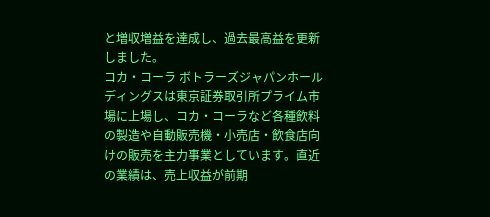と増収増益を達成し、過去最高益を更新しました。
コカ・コーラ ボトラーズジャパンホールディングスは東京証券取引所プライム市場に上場し、コカ・コーラなど各種飲料の製造や自動販売機・小売店・飲食店向けの販売を主力事業としています。直近の業績は、売上収益が前期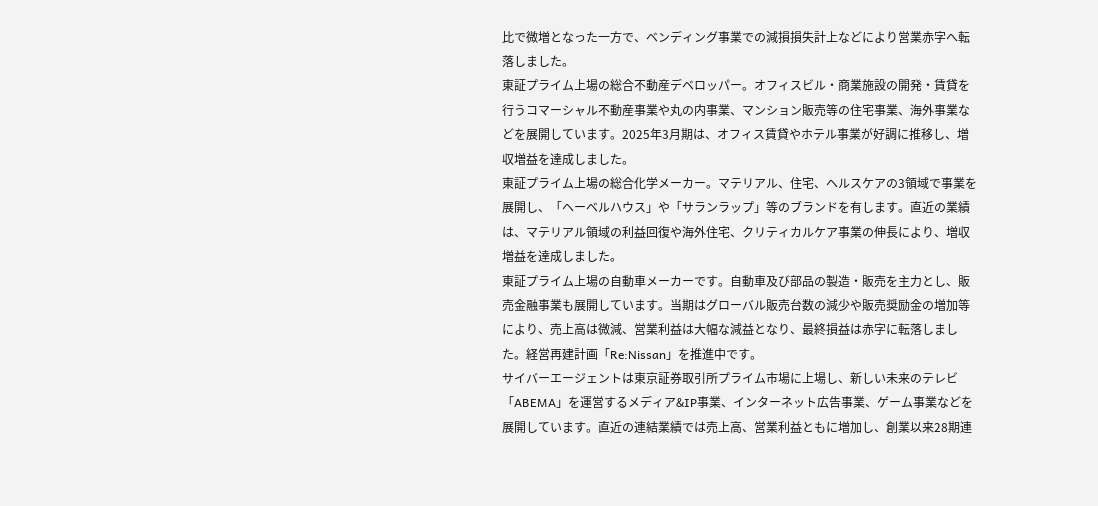比で微増となった一方で、ベンディング事業での減損損失計上などにより営業赤字へ転落しました。
東証プライム上場の総合不動産デベロッパー。オフィスビル・商業施設の開発・賃貸を行うコマーシャル不動産事業や丸の内事業、マンション販売等の住宅事業、海外事業などを展開しています。2025年3月期は、オフィス賃貸やホテル事業が好調に推移し、増収増益を達成しました。
東証プライム上場の総合化学メーカー。マテリアル、住宅、ヘルスケアの3領域で事業を展開し、「ヘーベルハウス」や「サランラップ」等のブランドを有します。直近の業績は、マテリアル領域の利益回復や海外住宅、クリティカルケア事業の伸長により、増収増益を達成しました。
東証プライム上場の自動車メーカーです。自動車及び部品の製造・販売を主力とし、販売金融事業も展開しています。当期はグローバル販売台数の減少や販売奨励金の増加等により、売上高は微減、営業利益は大幅な減益となり、最終損益は赤字に転落しました。経営再建計画「Re:Nissan」を推進中です。
サイバーエージェントは東京証券取引所プライム市場に上場し、新しい未来のテレビ「ABEMA」を運営するメディア&IP事業、インターネット広告事業、ゲーム事業などを展開しています。直近の連結業績では売上高、営業利益ともに増加し、創業以来28期連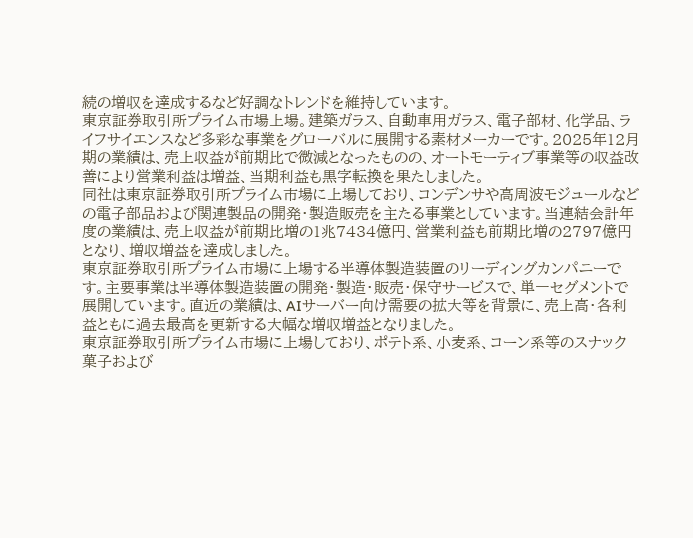続の増収を達成するなど好調なトレンドを維持しています。
東京証券取引所プライム市場上場。建築ガラス、自動車用ガラス、電子部材、化学品、ライフサイエンスなど多彩な事業をグローバルに展開する素材メーカーです。2025年12月期の業績は、売上収益が前期比で微減となったものの、オートモーティブ事業等の収益改善により営業利益は増益、当期利益も黒字転換を果たしました。
同社は東京証券取引所プライム市場に上場しており、コンデンサや高周波モジュールなどの電子部品および関連製品の開発・製造販売を主たる事業としています。当連結会計年度の業績は、売上収益が前期比増の1兆7434億円、営業利益も前期比増の2797億円となり、増収増益を達成しました。
東京証券取引所プライム市場に上場する半導体製造装置のリーディングカンパニーです。主要事業は半導体製造装置の開発・製造・販売・保守サービスで、単一セグメントで展開しています。直近の業績は、AIサーバー向け需要の拡大等を背景に、売上高・各利益ともに過去最高を更新する大幅な増収増益となりました。
東京証券取引所プライム市場に上場しており、ポテト系、小麦系、コーン系等のスナック菓子および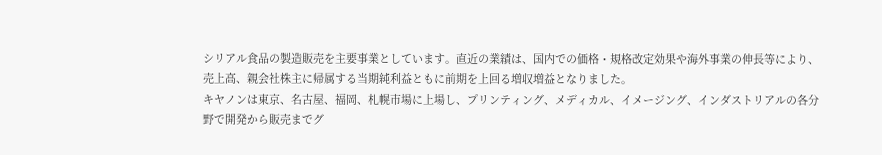シリアル食品の製造販売を主要事業としています。直近の業績は、国内での価格・規格改定効果や海外事業の伸長等により、売上高、親会社株主に帰属する当期純利益ともに前期を上回る増収増益となりました。
キヤノンは東京、名古屋、福岡、札幌市場に上場し、プリンティング、メディカル、イメージング、インダストリアルの各分野で開発から販売までグ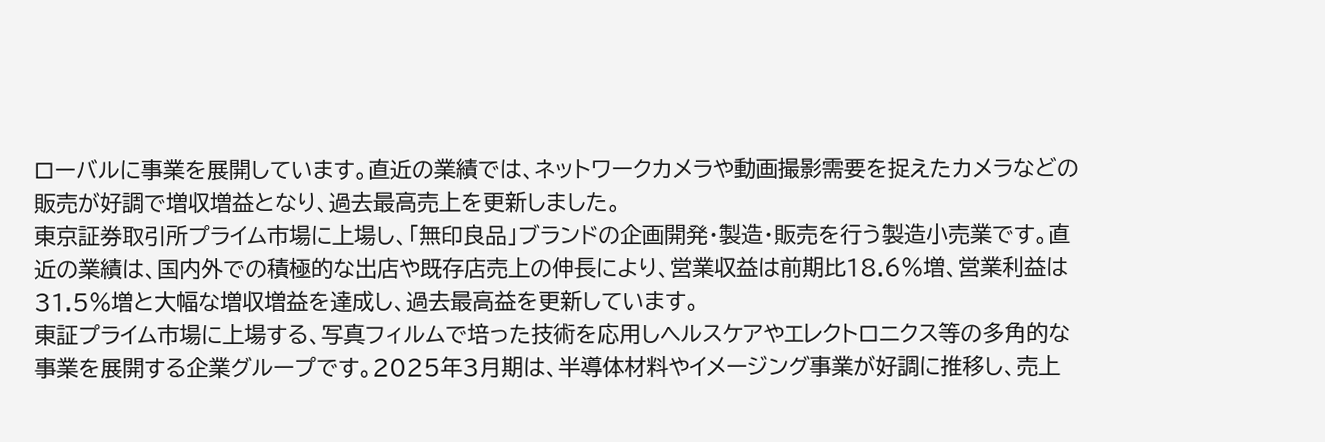ローバルに事業を展開しています。直近の業績では、ネットワークカメラや動画撮影需要を捉えたカメラなどの販売が好調で増収増益となり、過去最高売上を更新しました。
東京証券取引所プライム市場に上場し、「無印良品」ブランドの企画開発・製造・販売を行う製造小売業です。直近の業績は、国内外での積極的な出店や既存店売上の伸長により、営業収益は前期比18.6%増、営業利益は31.5%増と大幅な増収増益を達成し、過去最高益を更新しています。
東証プライム市場に上場する、写真フィルムで培った技術を応用しヘルスケアやエレクトロニクス等の多角的な事業を展開する企業グループです。2025年3月期は、半導体材料やイメージング事業が好調に推移し、売上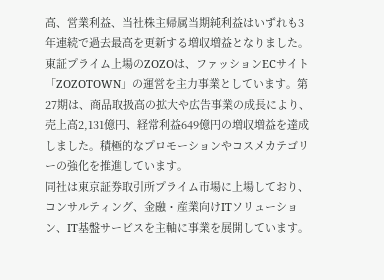高、営業利益、当社株主帰属当期純利益はいずれも3年連続で過去最高を更新する増収増益となりました。
東証プライム上場のZOZOは、ファッションECサイト「ZOZOTOWN」の運営を主力事業としています。第27期は、商品取扱高の拡大や広告事業の成長により、売上高2,131億円、経常利益649億円の増収増益を達成しました。積極的なプロモーションやコスメカテゴリーの強化を推進しています。
同社は東京証券取引所プライム市場に上場しており、コンサルティング、金融・産業向けITソリューション、IT基盤サービスを主軸に事業を展開しています。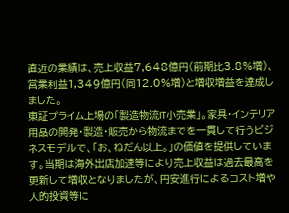直近の業績は、売上収益7,648億円(前期比3.8%増)、営業利益1,349億円(同12.0%増)と増収増益を達成しました。
東証プライム上場の「製造物流IT小売業」。家具・インテリア用品の開発・製造・販売から物流までを一貫して行うビジネスモデルで、「お、ねだん以上。」の価値を提供しています。当期は海外出店加速等により売上収益は過去最高を更新して増収となりましたが、円安進行によるコスト増や人的投資等に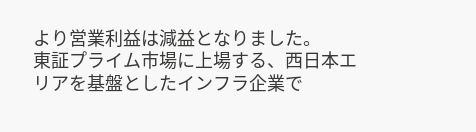より営業利益は減益となりました。
東証プライム市場に上場する、西日本エリアを基盤としたインフラ企業で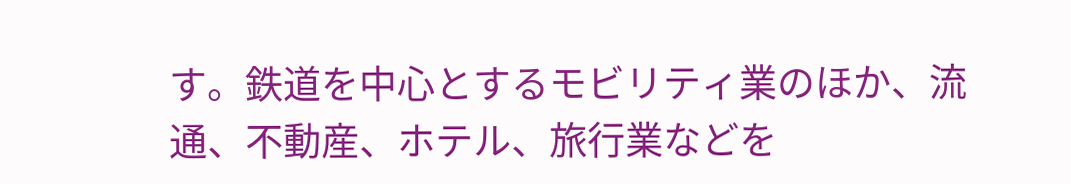す。鉄道を中心とするモビリティ業のほか、流通、不動産、ホテル、旅行業などを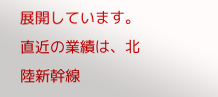展開しています。直近の業績は、北陸新幹線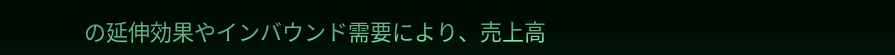の延伸効果やインバウンド需要により、売上高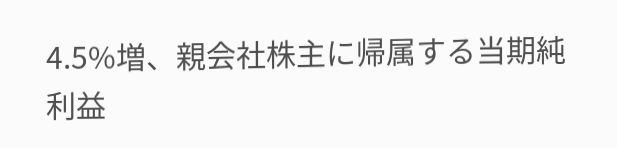4.5%増、親会社株主に帰属する当期純利益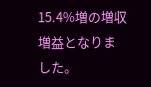15.4%増の増収増益となりました。